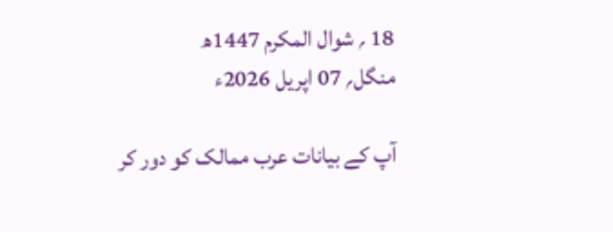18 ؍ شوال المکرم 1447ھ
منگل؍ 07 اپریل 2026ء

آپ کے بیانات عرب ممالک کو دور کر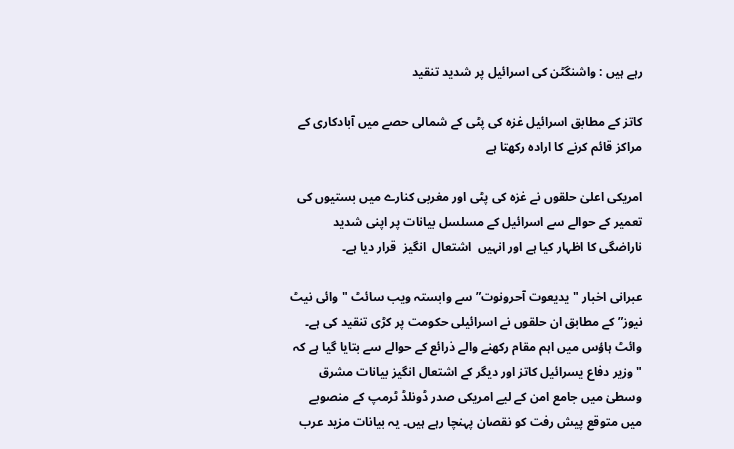رہے ہیں : واشنگٹن کی اسرائیل پر شدید تنقید

کاتز کے مطابق اسرائیل غزہ کی پٹی کے شمالی حصے میں آبادکاری کے مراکز قائم کرنے کا ارادہ رکھتا ہے

امریکی اعلیٰ حلقوں نے غزہ کی پٹی اور مغربی کنارے میں بستیوں کی تعمیر کے حوالے سے اسرائیل کے مسلسل بیانات پر اپنی شدید ناراضگی کا اظہار کیا ہے اور انہیں  اشتعال  انگیز  قرار دیا ہے۔

عبرانی اخبار "یدیعوت آحرونوت” سے وابستہ ویب سائٹ "وائی نیٹ نیوز” کے مطابق ان حلقوں نے اسرائیلی حکومت پر کڑی تنقید کی ہے۔ وائٹ ہاؤس میں اہم مقام رکھنے والے ذرائع کے حوالے سے بتایا گیا ہے کہ "وزیر دفاع يسرائیل کاتز اور دیگر کے اشتعال انگیز بیانات مشرق وسطیٰ میں جامع امن کے لیے امریکی صدر ڈونلڈ ٹرمپ کے منصوبے میں متوقع پیش رفت کو نقصان پہنچا رہے ہیں۔ یہ بیانات مزید عرب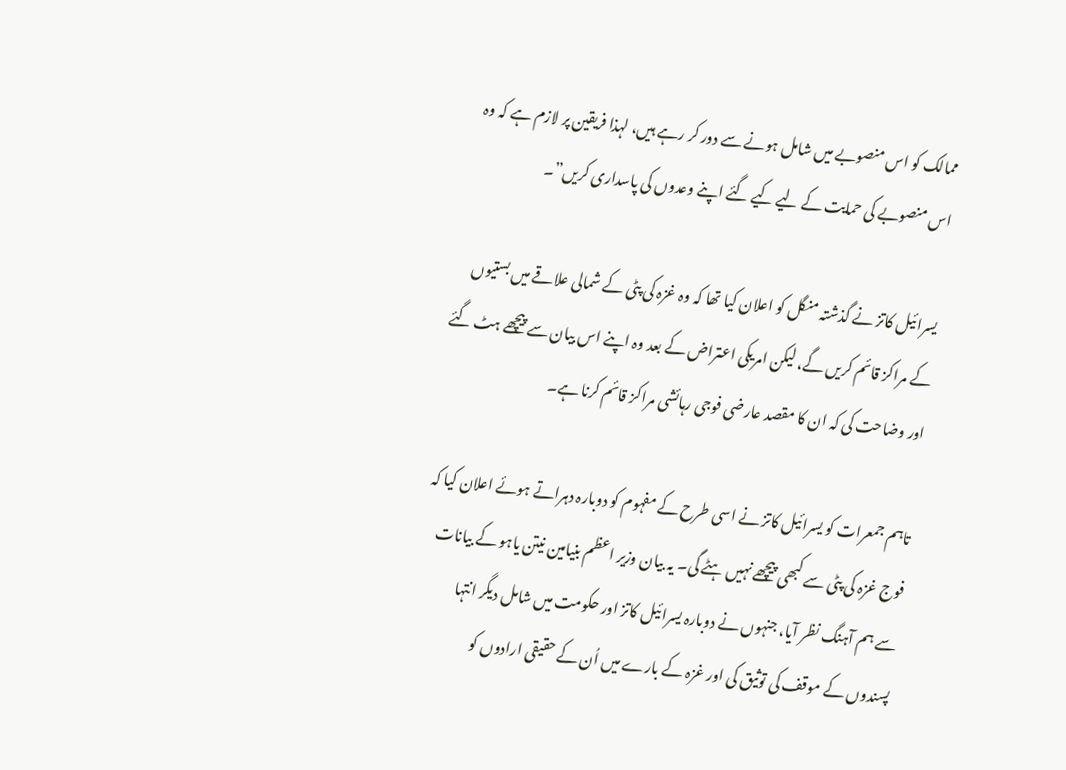ممالک کو اس منصوبے میں شامل ہونے سے دور کر رہے ہیں، لہذا فریقین پر لازم ہے کہ وہ اس منصوبے کی حمایت کے لیے کیے گئے اپنے وعدوں کی پاسداری کریں”۔

یسرائیل کاتز نے گذشتہ منگل کو اعلان کیا تھا کہ وہ غزہ کی پٹی کے شمالی علاقے میں بستیوں کے مراکز قائم کریں گے، لیکن امریکی اعتراض کے بعد وہ اپنے اس بیان سے پیچھے ہٹ گئے اور وضاحت کی کہ ان کا مقصد عارضی فوجی رہائشی مراکز قائم کرنا ہے۔

تاہم جمعرات کو يسرائیل کاتز نے اسی طرح کے مفہوم کو دوبارہ دہراتے ہوئے اعلان کیا کہ فوج غزہ کی پٹی سے کبھی پیچھے نہیں ہٹے گی۔ یہ بیان وزیر اعظم بنیامین نیتن یاہو کے بیانات سے ہم آہنگ نظر آیا، جنہوں نے دوبارہ يسرائیل کاتز اور حکومت میں شامل دیگر انتہا پسندوں کے موقف کی توثیق کی اور غزہ کے بارے میں اُن کے حقیقی ارادوں کو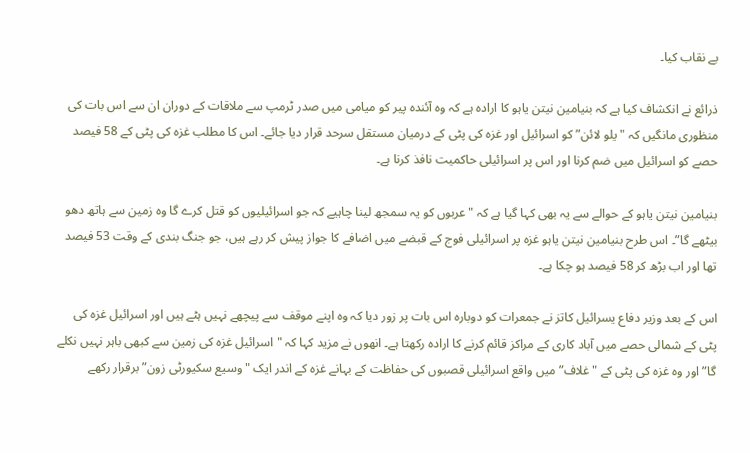بے نقاب کیا۔

ذرائع نے انکشاف کیا ہے کہ بنیامین نیتن یاہو کا ارادہ ہے کہ وہ آئندہ پیر کو میامی میں صدر ٹرمپ سے ملاقات کے دوران ان سے اس بات کی منظوری مانگیں کہ "یلو لائن” کو اسرائیل اور غزہ کی پٹی کے درمیان مستقل سرحد قرار دیا جائے۔ اس کا مطلب غزہ کی پٹی کے 58 فیصد حصے کو اسرائیل میں ضم کرنا اور اس پر اسرائیلی حاکمیت نافذ کرنا ہے۔

بنیامین نیتن یاہو کے حوالے سے یہ بھی کہا گیا ہے کہ "عربوں کو یہ سمجھ لینا چاہیے کہ جو اسرائیلیوں کو قتل کرے گا وہ زمین سے ہاتھ دھو بیٹھے گا”۔ اس طرح بنیامین نیتن یاہو غزہ پر اسرائیلی فوج کے قبضے میں اضافے کا جواز پیش کر رہے ہیں، جو جنگ بندی کے وقت 53 فیصد تھا اور اب بڑھ کر 58 فیصد ہو چکا ہے۔

اس کے بعد وزیر دفاع يسرائیل کاتز نے جمعرات کو دوبارہ اس بات پر زور دیا کہ وہ اپنے موقف سے پیچھے نہیں ہٹے ہیں اور اسرائیل غزہ کی پٹی کے شمالی حصے میں آباد کاری کے مراکز قائم کرنے کا ارادہ رکھتا ہے۔ انھوں نے مزید کہا کہ "اسرائیل غزہ کی زمین سے کبھی باہر نہیں نکلے گا” اور وہ غزہ کی پٹی کے "غلاف” میں واقع اسرائیلی قصبوں کی حفاظت کے بہانے غزہ کے اندر ایک "وسیع سکیورٹی زون” برقرار رکھے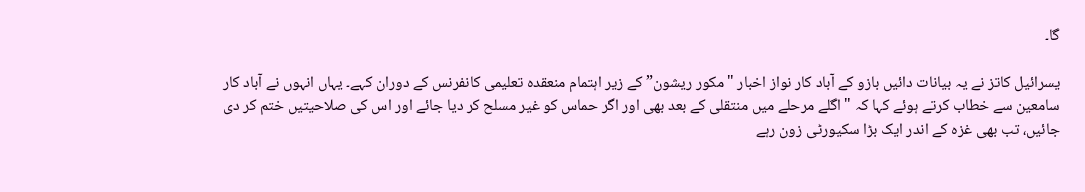گا۔

یسرائیل کاتز نے یہ بیانات دائیں بازو کے آباد کار نواز اخبار "مکور ریشون” کے زیر اہتمام منعقدہ تعلیمی کانفرنس کے دوران کہے۔ یہاں انہوں نے آباد کار سامعین سے خطاب کرتے ہوئے کہا کہ "اگلے مرحلے میں منتقلی کے بعد بھی اور اگر حماس کو غیر مسلح کر دیا جائے اور اس کی صلاحیتیں ختم کر دی جائیں، تب بھی غزہ کے اندر ایک بڑا سکیورٹی زون رہے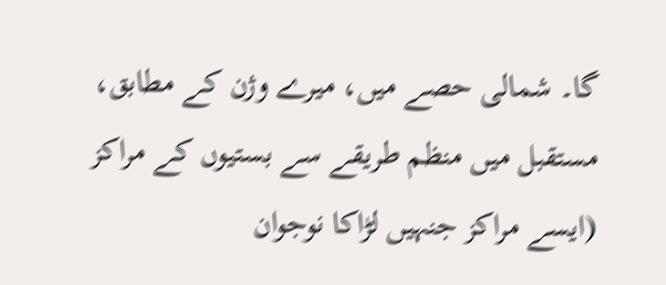گا۔ شمالی حصے میں، میرے وژن کے مطابق، مستقبل میں منظم طریقے سے بستیوں کے مراکز (ایسے مراکز جنہیں لڑاکا نوجوان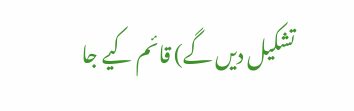تشکیل دیں گے) قائم کیے جا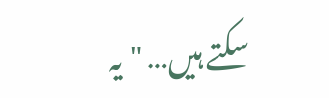سکتے ہیں… "یہ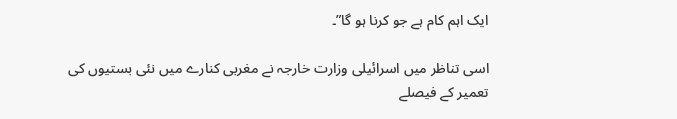ایک اہم کام ہے جو کرنا ہو گا”۔

اسی تناظر میں اسرائیلی وزارت خارجہ نے مغربی کنارے میں نئی بستیوں کی تعمیر کے فیصلے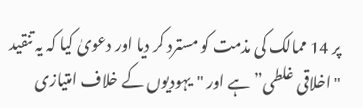پر 14 ممالک کی مذمت کو مسترد کر دیا اور دعویٰ کیا کہ یہ تنقید "اخلاقی غلطی” ہے اور "یہودیوں کے خلاف امتیازی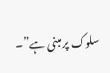سلوک پر مبنی ہے”۔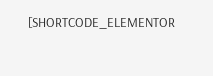[SHORTCODE_ELEMENTOR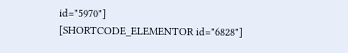id="5970"]
[SHORTCODE_ELEMENTOR id="6828"]